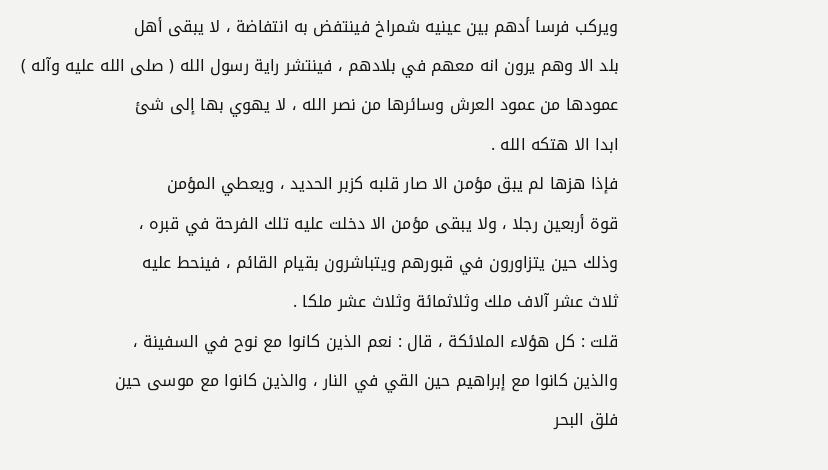ويركب فرسا أدهم بين عينيه شمراخ فينتفض به انتفاضة ، لا يبقى أهل
بلد الا وهم يرون انه معهم في بلادهم ، فينتشر راية رسول الله ( صلى الله عليه وآله )
عمودها من عمود العرش وسائرها من نصر الله ، لا يهوي بها إلى شئ
ابدا الا هتكه الله .
فإذا هزها لم يبق مؤمن الا صار قلبه كزبر الحديد ، ويعطي المؤمن
قوة أربعين رجلا ، ولا يبقى مؤمن الا دخلت عليه تلك الفرحة في قبره ،
وذلك حين يتزاورون في قبورهم ويتباشرون بقيام القائم ، فينحط عليه
ثلاث عشر آلاف ملك وثلاثمائة وثلاث عشر ملكا .
قلت : كل هؤلاء الملائكة ، قال : نعم الذين كانوا مع نوح في السفينة ،
والذين كانوا مع إبراهيم حين القي في النار ، والذين كانوا مع موسى حين
فلق البحر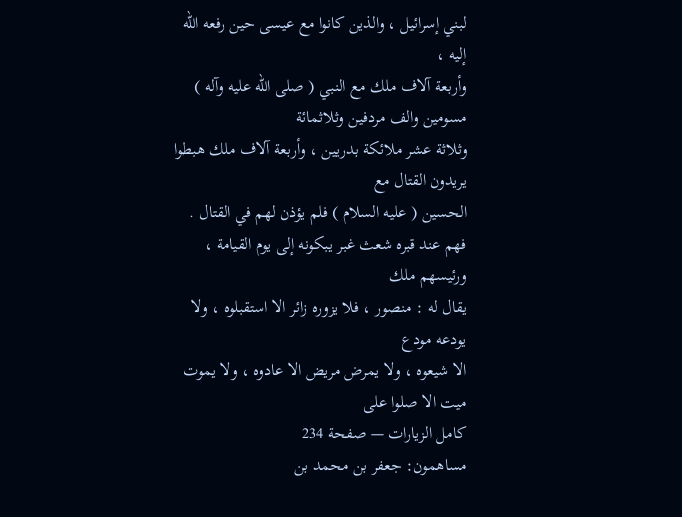لبني إسرائيل ، والذين كانوا مع عيسى حين رفعه الله إليه ،
وأربعة آلاف ملك مع النبي ( صلى الله عليه وآله ) مسومين والف مردفين وثلاثمائة
وثلاثة عشر ملائكة بدريين ، وأربعة آلاف ملك هبطوا يريدون القتال مع
الحسين ( عليه السلام ) فلم يؤذن لهم في القتال .
فهم عند قبره شعث غبر يبكونه إلى يوم القيامة ، ورئيسهم ملك
يقال له : منصور ، فلا يزوره زائر الا استقبلوه ، ولا يودعه مودع
الا شيعوه ، ولا يمرض مريض الا عادوه ، ولا يموت ميت الا صلوا على
كامل الزيارات — صفحة 234
مساهمون: جعفر بن محمد بن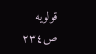قولويه
ص٢٣٤